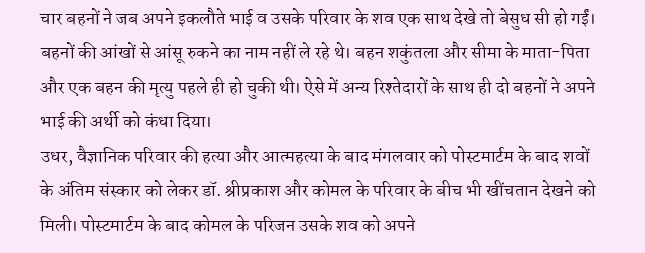चार बहनों ने जब अपने इकलौते भाई व उसके परिवार के शव एक साथ देखे तो बेसुध सी हो गईं। बहनों की आंखों से आंसू रुकने का नाम नहीं ले रहे थे। बहन शकुंतला और सीमा के माता-पिता और एक बहन की मृत्यु पहले ही हो चुकी थी। ऐसे में अन्य रिश्तेदारों के साथ ही दो बहनों ने अपने भाई की अर्थी को कंधा दिया।
उधर, वैज्ञानिक परिवार की हत्या और आत्महत्या के बाद मंगलवार को पोस्टमार्टम के बाद शवों के अंतिम संस्कार को लेकर डॉ. श्रीप्रकाश और कोमल के परिवार के बीच भी खींचतान देखने को मिली। पोस्टमार्टम के बाद कोमल के परिजन उसके शव को अपने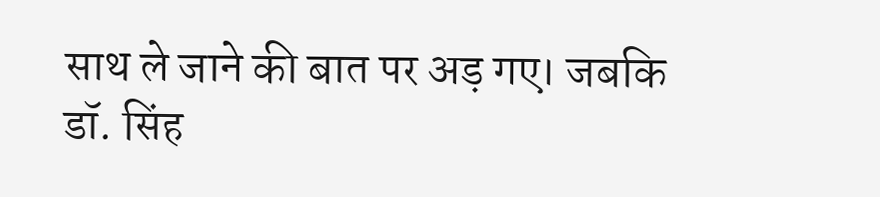साथ ले जाने की बात पर अड़ गए। जबकि डॉ. सिंह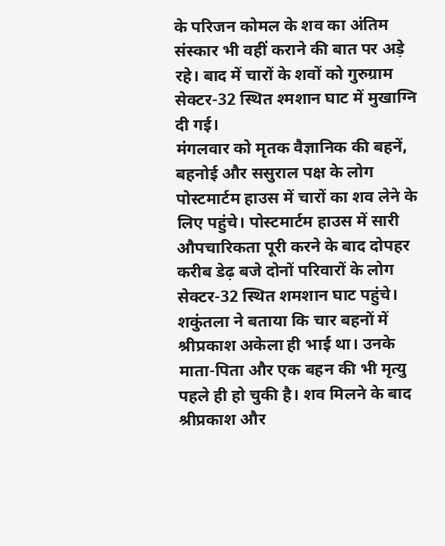के परिजन कोमल के शव का अंतिम संस्कार भी वहीं कराने की बात पर अड़े रहे। बाद में चारों के शवों को गुरुग्राम सेक्टर-32 स्थित श्मशान घाट में मुखाग्नि दी गई।
मंगलवार को मृतक वैज्ञानिक की बहनें, बहनोई और ससुराल पक्ष के लोग पोस्टमार्टम हाउस में चारों का शव लेने के लिए पहुंचे। पोस्टमार्टम हाउस में सारी औपचारिकता पूरी करने के बाद दोपहर करीब डेढ़ बजे दोनों परिवारों के लोग सेक्टर-32 स्थित शमशान घाट पहुंचे।
शकुंतला ने बताया कि चार बहनों में श्रीप्रकाश अकेला ही भाई था। उनके माता-पिता और एक बहन की भी मृत्यु पहले ही हो चुकी है। शव मिलने के बाद श्रीप्रकाश और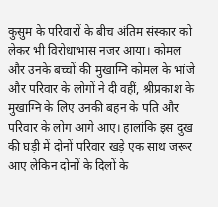कुसुम के परिवारों के बीच अंतिम संस्कार को लेकर भी विरोधाभास नजर आया। कोमल और उनके बच्चों की मुखाग्नि कोमल के भांजे और परिवार के लोगों ने दी वहीं, श्रीप्रकाश के मुखाग्नि के लिए उनकी बहन के पति और परिवार के लोग आगे आए। हालांकि इस दुख की घड़ी में दोनों परिवार खड़े एक साथ जरूर आए लेकिन दोनों के दिलों के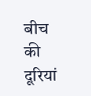बीच की दूरियां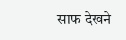साफ देखने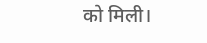को मिली।